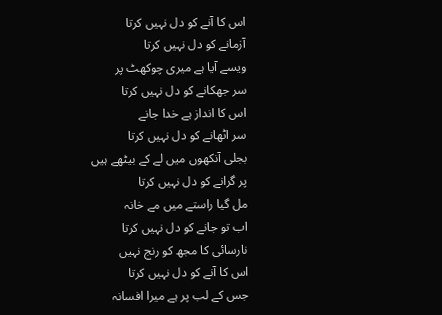اس کا آنے کو دل نہیں کرتا
آزمانے کو دل نہیں کرتا
ویسے آیا ہے میری چوکھٹ پر
سر جھکانے کو دل نہیں کرتا
اس کا انداز ہے خدا جانے
سر اٹھانے کو دل نہیں کرتا
بجلی آنکھوں میں لے کے بیٹھے ہیں
پر گرانے کو دل نہیں کرتا
مل گیا راستے میں مے خانہ
اب تو جانے کو دل نہیں کرتا
نارسائی کا مجھ کو رنج نہیں
اس کا آنے کو دل نہیں کرتا
جس کے لب پر ہے میرا افسانہ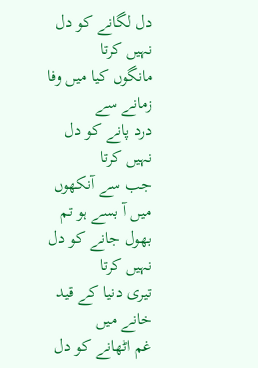دل لگانے کو دل نہیں کرتا
مانگوں کیا میں وفا زمانے سے
درد پانے کو دل نہیں کرتا
جب سے آنکھوں میں آ بسے ہو تم
بھول جانے کو دل نہیں کرتا
تیری دنیا کے قید خانے میں
غم اٹھانے کو دل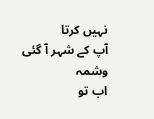نہیں کرتا
آپ کے شہر آ گئی وشمہ
اب تو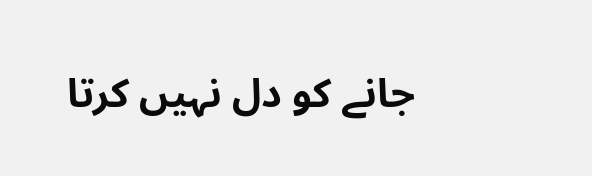جانے کو دل نہیں کرتا